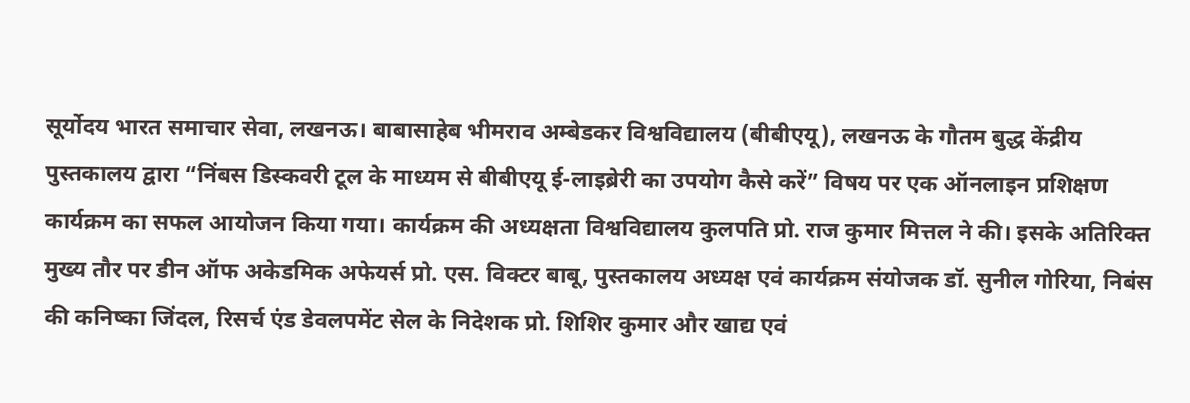सूर्योदय भारत समाचार सेवा, लखनऊ। बाबासाहेब भीमराव अम्बेडकर विश्वविद्यालय (बीबीएयू), लखनऊ के गौतम बुद्ध केंद्रीय पुस्तकालय द्वारा “निंबस डिस्कवरी टूल के माध्यम से बीबीएयू ई-लाइब्रेरी का उपयोग कैसे करें” विषय पर एक ऑनलाइन प्रशिक्षण कार्यक्रम का सफल आयोजन किया गया। कार्यक्रम की अध्यक्षता विश्वविद्यालय कुलपति प्रो. राज कुमार मित्तल ने की। इसके अतिरिक्त मुख्य तौर पर डीन ऑफ अकेडमिक अफेयर्स प्रो. एस. विक्टर बाबू, पुस्तकालय अध्यक्ष एवं कार्यक्रम संयोजक डॉ. सुनील गोरिया, निबंस की कनिष्का जिंदल, रिसर्च एंड डेवलपमेंट सेल के निदेशक प्रो. शिशिर कुमार और खाद्य एवं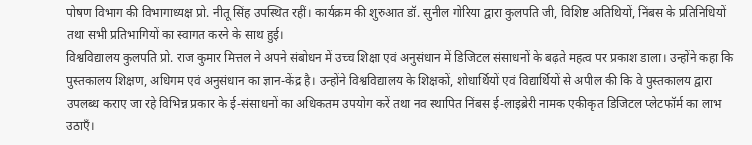पोषण विभाग की विभागाध्यक्ष प्रो. नीतू सिंह उपस्थित रहीं। कार्यक्रम की शुरुआत डॉ. सुनील गोरिया द्वारा कुलपति जी, विशिष्ट अतिथियों, निंबस के प्रतिनिधियों तथा सभी प्रतिभागियों का स्वागत करने के साथ हुई।
विश्वविद्यालय कुलपति प्रो. राज कुमार मित्तल ने अपने संबोधन में उच्च शिक्षा एवं अनुसंधान में डिजिटल संसाधनों के बढ़ते महत्व पर प्रकाश डाला। उन्होंने कहा कि पुस्तकालय शिक्षण, अधिगम एवं अनुसंधान का ज्ञान-केंद्र है। उन्होंने विश्वविद्यालय के शिक्षकों, शोधार्थियों एवं विद्यार्थियों से अपील की कि वे पुस्तकालय द्वारा उपलब्ध कराए जा रहे विभिन्न प्रकार के ई-संसाधनों का अधिकतम उपयोग करें तथा नव स्थापित निंबस ई-लाइब्रेरी नामक एकीकृत डिजिटल प्लेटफॉर्म का लाभ उठाएँ।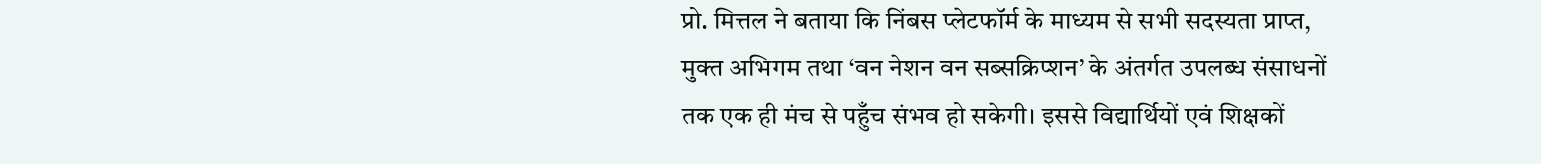प्रो. मित्तल ने बताया कि निंबस प्लेटफॉर्म के माध्यम से सभी सदस्यता प्राप्त, मुक्त अभिगम तथा ‘वन नेशन वन सब्सक्रिप्शन’ के अंतर्गत उपलब्ध संसाधनों तक एक ही मंच से पहुँच संभव हो सकेगी। इससे विद्यार्थियों एवं शिक्षकों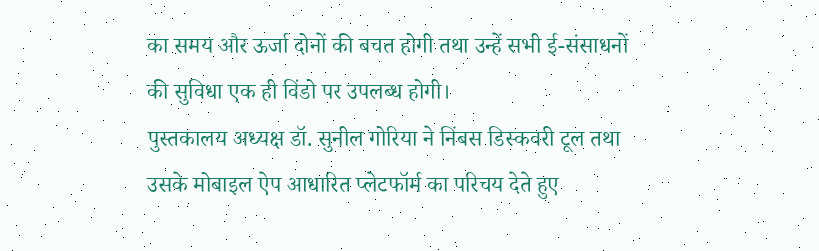का समय और ऊर्जा दोनों की बचत होगी तथा उन्हें सभी ई-संसाधनों की सुविधा एक ही विंडो पर उपलब्ध होगी।
पुस्तकालय अध्यक्ष डॉ. सुनील गोरिया ने निंबस डिस्कवरी टूल तथा उसके मोबाइल ऐप आधारित प्लेटफॉर्म का परिचय देते हुए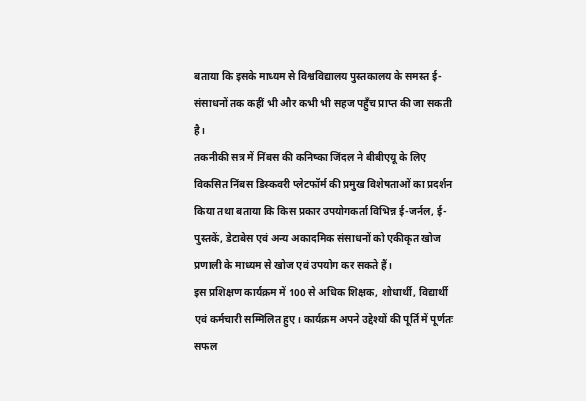बताया कि इसके माध्यम से विश्वविद्यालय पुस्तकालय के समस्त ई-संसाधनों तक कहीं भी और कभी भी सहज पहुँच प्राप्त की जा सकती है।
तकनीकी सत्र में निंबस की कनिष्का जिंदल ने बीबीएयू के लिए विकसित निंबस डिस्कवरी प्लेटफॉर्म की प्रमुख विशेषताओं का प्रदर्शन किया तथा बताया कि किस प्रकार उपयोगकर्ता विभिन्न ई-जर्नल, ई-पुस्तकें, डेटाबेस एवं अन्य अकादमिक संसाधनों को एकीकृत खोज प्रणाली के माध्यम से खोज एवं उपयोग कर सकते हैं।
इस प्रशिक्षण कार्यक्रम में 100 से अधिक शिक्षक, शोधार्थी, विद्यार्थी एवं कर्मचारी सम्मिलित हुए। कार्यक्रम अपने उद्देश्यों की पूर्ति में पूर्णतः सफल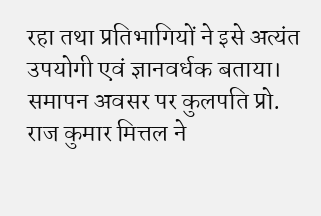रहा तथा प्रतिभागियों ने इसे अत्यंत उपयोगी एवं ज्ञानवर्धक बताया।
समापन अवसर पर कुलपति प्रो. राज कुमार मित्तल ने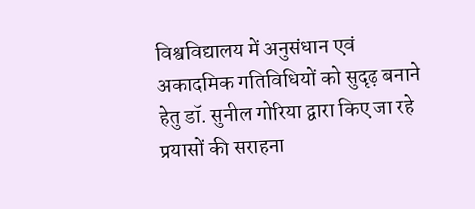विश्वविद्यालय में अनुसंधान एवं अकादमिक गतिविधियों को सुदृढ़ बनाने हेतु डॉ. सुनील गोरिया द्वारा किए जा रहे प्रयासों की सराहना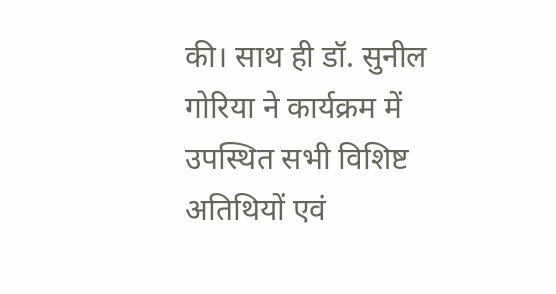की। साथ ही डॉ. सुनील गोरिया ने कार्यक्रम में उपस्थित सभी विशिष्ट अतिथियों एवं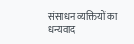संसाधन व्यक्तियों का धन्यवाद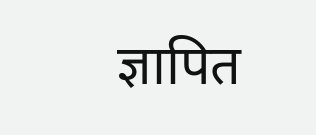ज्ञापित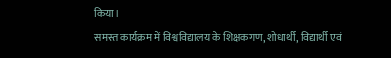किया।
समस्त कार्यक्रम में विश्वविद्यालय के शिक्षकगण, शोधार्थी, विद्यार्थी एवं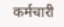कर्मचारी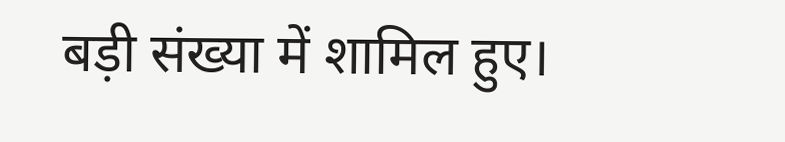बड़ी संख्या में शामिल हुए।